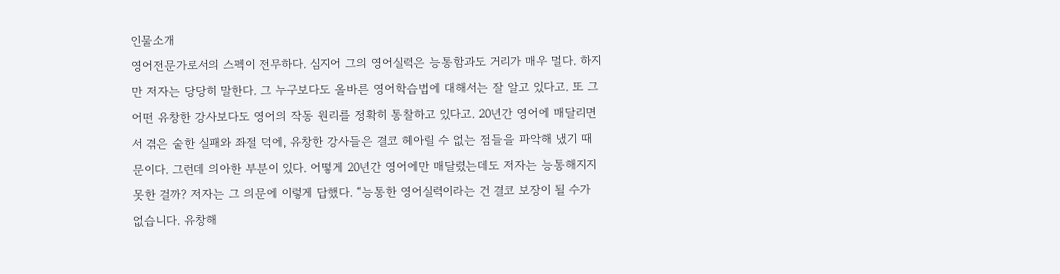인물소개
영어전문가로서의 스펙이 전무하다. 심지어 그의 영어실력은 능통함과도 거리가 매우 멀다. 하지만 저자는 당당히 말한다. 그 누구보다도 올바른 영어학습법에 대해서는 잘 알고 있다고. 또 그 어떤 유창한 강사보다도 영어의 작동 원리를 정확히 통찰하고 있다고. 20년간 영어에 매달리면서 겪은 숱한 실패와 좌절 덕에, 유창한 강사들은 결코 헤아릴 수 없는 점들을 파악해 냈기 때문이다. 그런데 의아한 부분이 있다. 어떻게 20년간 영어에만 매달렸는데도 저자는 능통해지지 못한 걸까? 저자는 그 의문에 이렇게 답했다. “능통한 영어실력이라는 건 결코 보장이 될 수가 없습니다. 유창해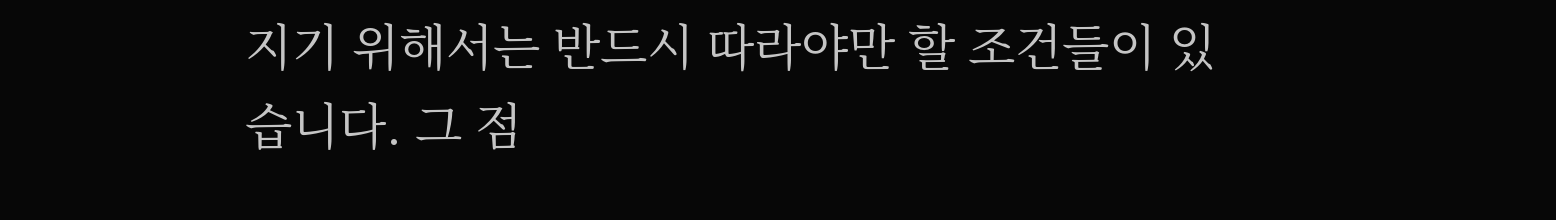지기 위해서는 반드시 따라야만 할 조건들이 있습니다. 그 점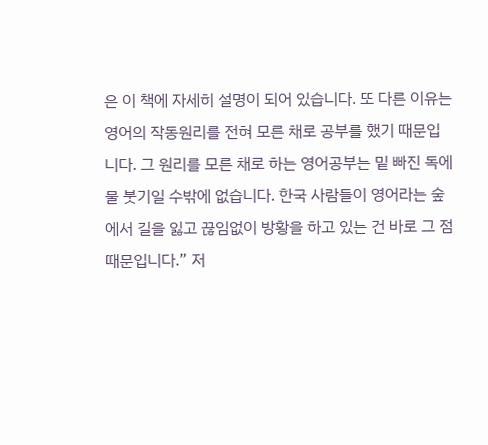은 이 책에 자세히 설명이 되어 있습니다. 또 다른 이유는 영어의 작동원리를 전혀 모른 채로 공부를 했기 때문입니다. 그 원리를 모른 채로 하는 영어공부는 밑 빠진 독에 물 붓기일 수밖에 없습니다. 한국 사람들이 영어라는 숲에서 길을 잃고 끊임없이 방황을 하고 있는 건 바로 그 점 때문입니다.” 저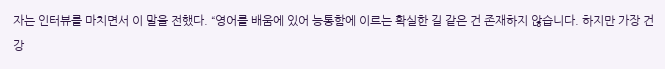자는 인터뷰를 마치면서 이 말을 전했다. “영어를 배움에 있어 능통함에 이르는 확실한 길 같은 건 존재하지 않습니다. 하지만 가장 건강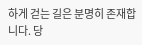하게 걷는 길은 분명히 존재합니다. 당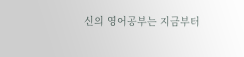신의 영어공부는 지금부터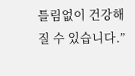틀림없이 건강해질 수 있습니다.”